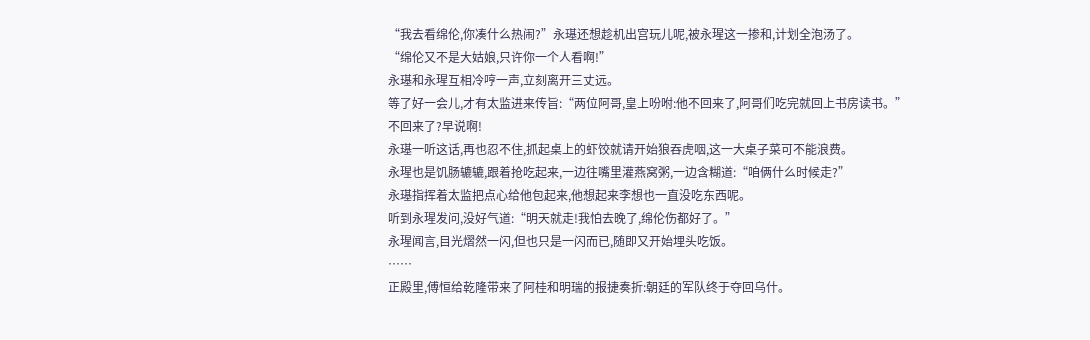“我去看绵伦,你凑什么热闹?”永璂还想趁机出宫玩儿呢,被永瑆这一掺和,计划全泡汤了。
“绵伦又不是大姑娘,只许你一个人看啊!”
永璂和永瑆互相冷哼一声,立刻离开三丈远。
等了好一会儿,才有太监进来传旨:“两位阿哥,皇上吩咐:他不回来了,阿哥们吃完就回上书房读书。”
不回来了?早说啊!
永璂一听这话,再也忍不住,抓起桌上的虾饺就请开始狼吞虎咽,这一大桌子菜可不能浪费。
永瑆也是饥肠辘辘,跟着抢吃起来,一边往嘴里灌燕窝粥,一边含糊道:“咱俩什么时候走?”
永璂指挥着太监把点心给他包起来,他想起来李想也一直没吃东西呢。
听到永瑆发问,没好气道:“明天就走!我怕去晚了,绵伦伤都好了。”
永瑆闻言,目光熠然一闪,但也只是一闪而已,随即又开始埋头吃饭。
……
正殿里,傅恒给乾隆带来了阿桂和明瑞的报捷奏折:朝廷的军队终于夺回乌什。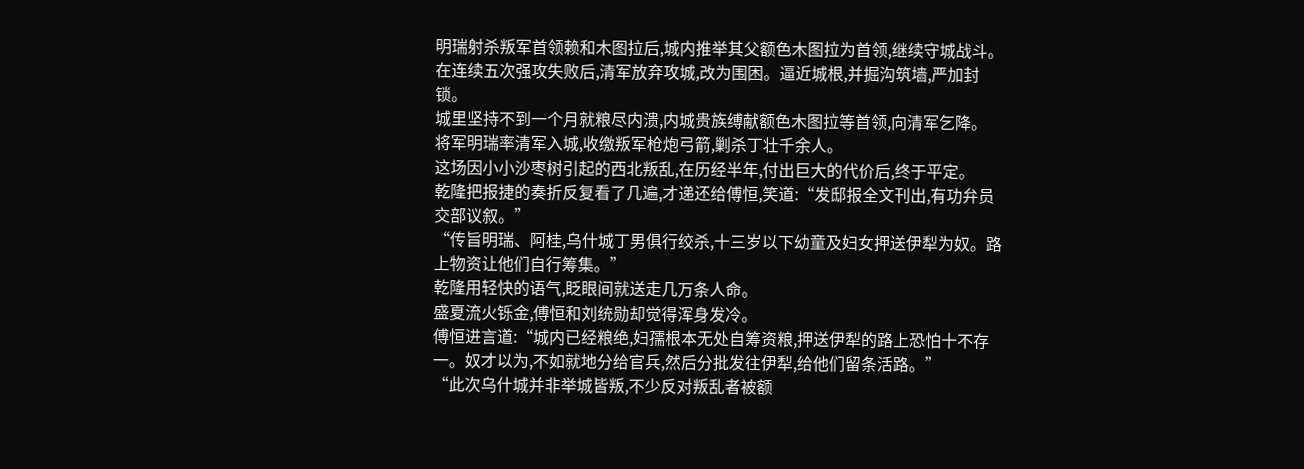明瑞射杀叛军首领赖和木图拉后,城内推举其父额色木图拉为首领,继续守城战斗。
在连续五次强攻失败后,清军放弃攻城,改为围困。逼近城根,并掘沟筑墙,严加封锁。
城里坚持不到一个月就粮尽内溃,内城贵族缚献额色木图拉等首领,向清军乞降。
将军明瑞率清军入城,收缴叛军枪炮弓箭,剿杀丁壮千余人。
这场因小小沙枣树引起的西北叛乱,在历经半年,付出巨大的代价后,终于平定。
乾隆把报捷的奏折反复看了几遍,才递还给傅恒,笑道:“发邸报全文刊出,有功弁员交部议叙。”
“传旨明瑞、阿桂,乌什城丁男俱行绞杀,十三岁以下幼童及妇女押送伊犁为奴。路上物资让他们自行筹集。”
乾隆用轻快的语气,眨眼间就送走几万条人命。
盛夏流火铄金,傅恒和刘统勋却觉得浑身发冷。
傅恒进言道:“城内已经粮绝,妇孺根本无处自筹资粮,押送伊犁的路上恐怕十不存一。奴才以为,不如就地分给官兵,然后分批发往伊犁,给他们留条活路。”
“此次乌什城并非举城皆叛,不少反对叛乱者被额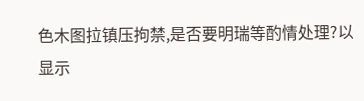色木图拉镇压拘禁,是否要明瑞等酌情处理?以显示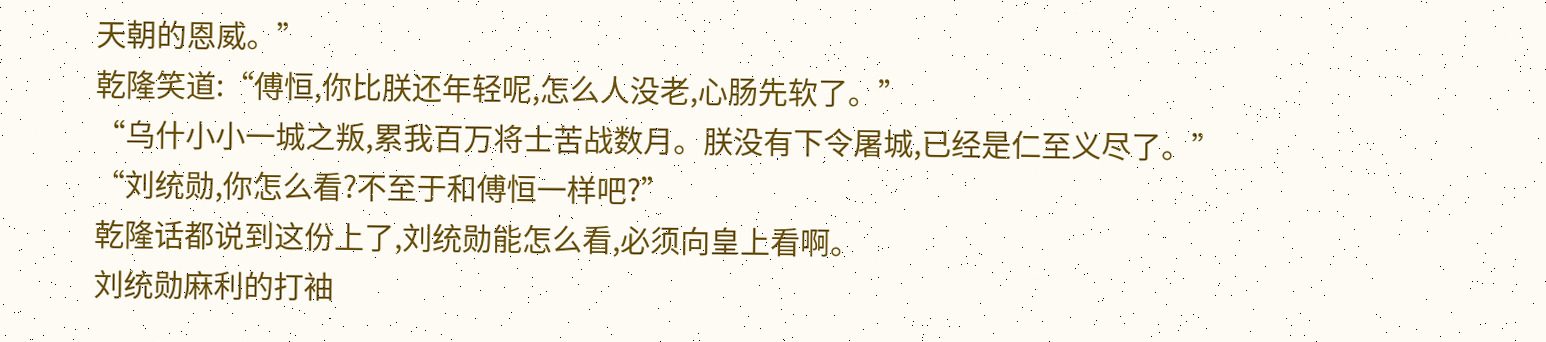天朝的恩威。”
乾隆笑道:“傅恒,你比朕还年轻呢,怎么人没老,心肠先软了。”
“乌什小小一城之叛,累我百万将士苦战数月。朕没有下令屠城,已经是仁至义尽了。”
“刘统勋,你怎么看?不至于和傅恒一样吧?”
乾隆话都说到这份上了,刘统勋能怎么看,必须向皇上看啊。
刘统勋麻利的打袖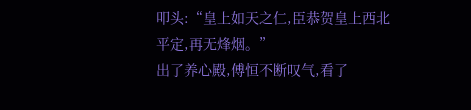叩头:“皇上如天之仁,臣恭贺皇上西北平定,再无烽烟。”
出了养心殿,傅恒不断叹气,看了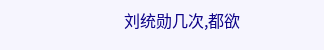刘统勋几次,都欲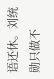语还休。刘统勋只做不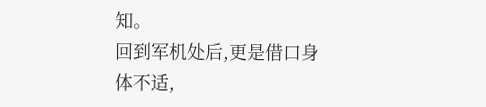知。
回到军机处后,更是借口身体不适,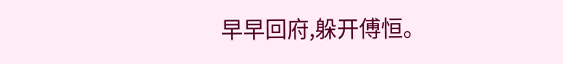早早回府,躲开傅恒。